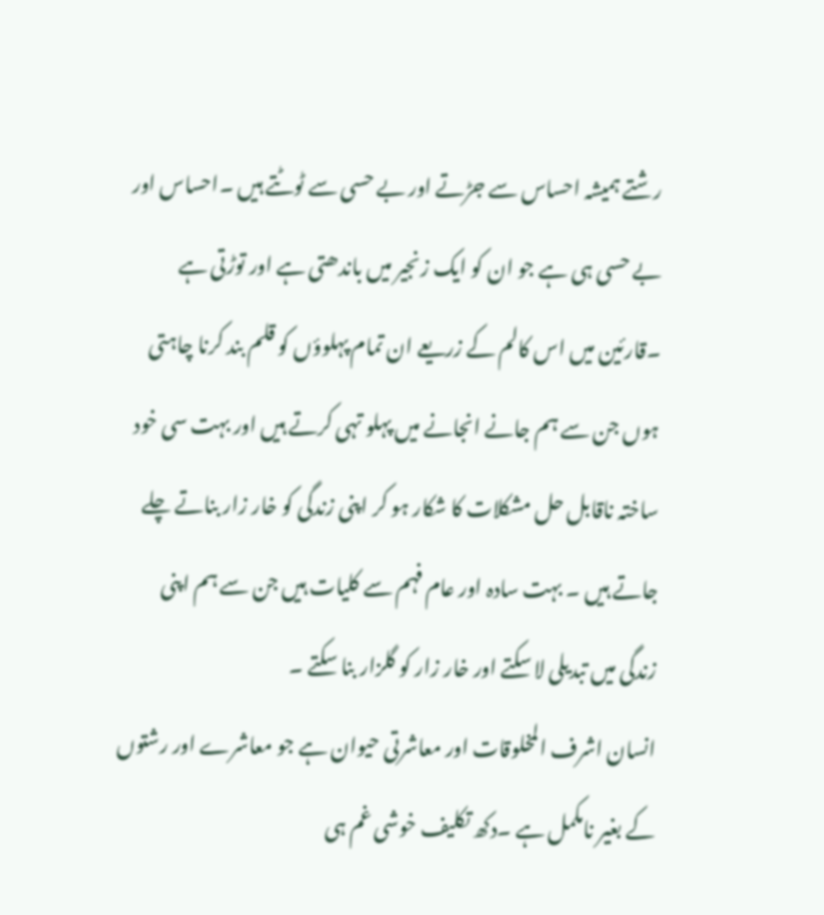رشتے ہمیشہ احساس سے جڑتے اور بے حسی سے ٹوٹتے ہیں ۔احساس اور بے حسی ہی ہے جو ان کو ایک زنجیر میں باندھتی ہے اور توڑتی ہے ۔قارئین میں اس کالم کے زریعے ان تمام پہلوؤں کو قلم بند کرنا چاہتی ہوں جن سے ہم جانے انجانے میں پہلو تہی کرتے ہیں اور بہت سی خود ساختہ ناقابل حل مشکلات کا شکار ہو کر اپنی زندگی کو خار زار بناتے چلے جاتے ہیں ۔ بہت سادہ اور عام فہم سے کلیات ہیں جن سے ہم اپنی زندگی میں تبدیلی لا سکتے اور خار زار کو گلزار بنا سکتے ۔
انسان اشرف المخلوقات اور معاشرتی حیوان ہے جو معاشرے اور رشتوں کے بغیر نامکمل ہے ۔دکھ تکلیف خوشی غم ہی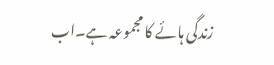زندگی ہائے کا مجموعہ ہے۔اب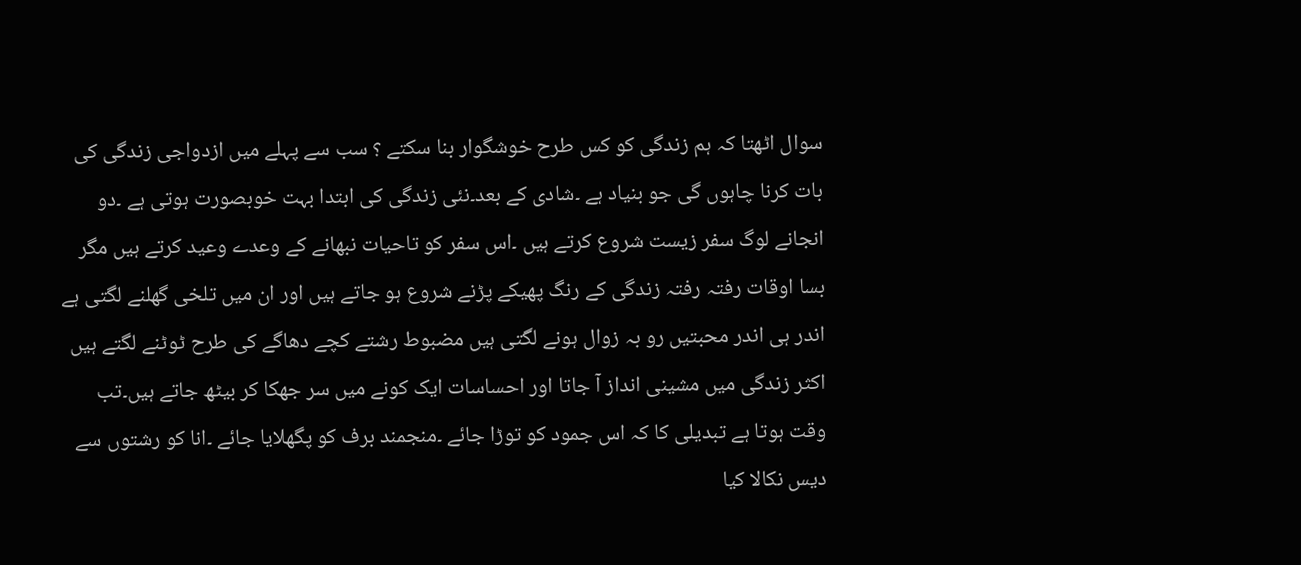سوال اٹھتا کہ ہم زندگی کو کس طرح خوشگوار بنا سکتے ؟ سب سے پہلے میں ازدواجی زندگی کی بات کرنا چاہوں گی جو بنیاد ہے ۔شادی کے بعد۔نئی زندگی کی ابتدا بہت خوبصورت ہوتی ہے ۔دو انجانے لوگ سفر زیست شروع کرتے ہیں ۔اس سفر کو تاحیات نبھانے کے وعدے وعید کرتے ہیں مگر بسا اوقات رفتہ رفتہ زندگی کے رنگ پھیکے پڑنے شروع ہو جاتے ہیں اور ان میں تلخی گھلنے لگتی ہے اندر ہی اندر محبتیں رو بہ زوال ہونے لگتی ہیں مضبوط رشتے کچے دھاگے کی طرح ٹوٹنے لگتے ہیں اکثر زندگی میں مشینی انداز آ جاتا اور احساسات ایک کونے میں سر جھکا کر بیٹھ جاتے ہیں۔تب وقت ہوتا ہے تبدیلی کا کہ اس جمود کو توڑا جائے ۔منجمند برف کو پگھلایا جائے ۔انا کو رشتوں سے دیس نکالا کیا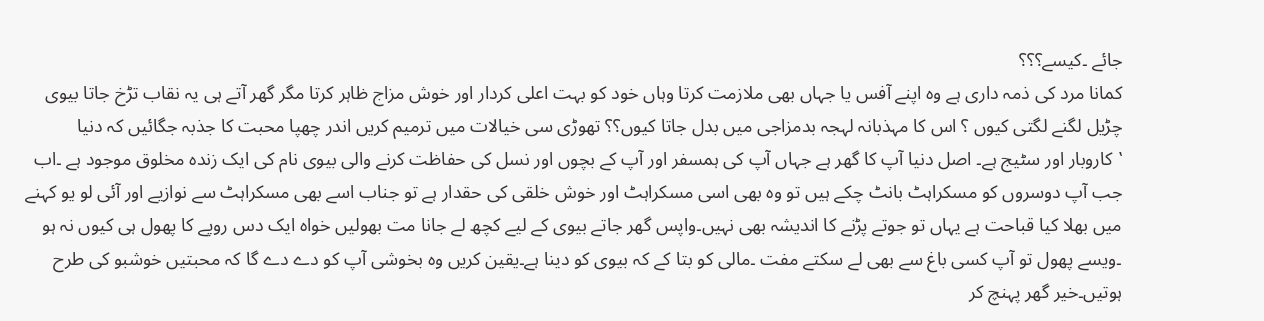جائے ۔کیسے؟؟؟
کمانا مرد کی ذمہ داری ہے وہ اپنے آفس یا جہاں بھی ملازمت کرتا وہاں خود کو بہت اعلی کردار اور خوش مزاج ظاہر کرتا مگر گھر آتے ہی یہ نقاب تڑخ جاتا بیوی چڑیل لگنے لگتی کیوں ؟ اس کا مہذبانہ لہجہ بدمزاجی میں بدل جاتا کیوں؟؟ تھوڑی سی خیالات میں ترمیم کریں اندر چھپا محبت کا جذبہ جگائیں کہ دنیا ‛کاروبار اور سٹیج ہے۔ اصل دنیا آپ کا گھر ہے جہاں آپ کی ہمسفر اور آپ کے بچوں اور نسل کی حفاظت کرنے والی بیوی نام کی ایک زندہ مخلوق موجود ہے ۔اب جب آپ دوسروں کو مسکراہٹ بانٹ چکے ہیں تو وہ بھی اسی مسکراہٹ اور خوش خلقی کی حقدار ہے تو جناب اسے بھی مسکراہٹ سے نوازیے اور آئی لو یو کہنے میں بھلا کیا قباحت ہے یہاں تو جوتے پڑنے کا اندیشہ بھی نہیں۔واپس گھر جاتے بیوی کے لیے کچھ لے جانا مت بھولیں خواہ ایک دس روپے کا پھول ہی کیوں نہ ہو ۔ویسے پھول تو آپ کسی باغ سے بھی لے سکتے مفت ۔مالی کو بتا کے کہ بیوی کو دینا ہے۔یقین کریں وہ بخوشی آپ کو دے دے گا کہ محبتیں خوشبو کی طرح ہوتیں۔خیر گھر پہنچ کر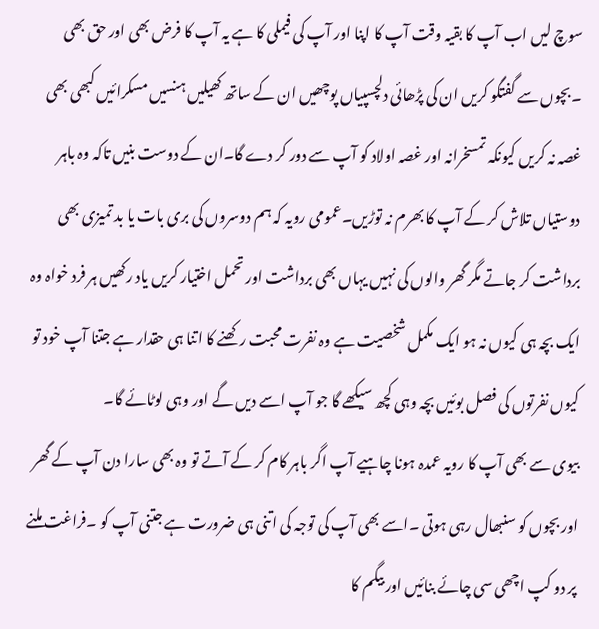سوچ لیں اب آپ کا بقیہ وقت آپ کا اپنا اور آپ کی فیملی کا ہے یہ آپ کا فرض بھی اور حق بھی ۔بچوں سے گفتگو کریں ان کی پڑھائی دلچسپیاں پوچھیں ان کے ساتھ کھیلیں ہنسیں مسکرائیں کبھی بھی غصہ نہ کریں کیونکہ تمسخرانہ اور غصہ اولاد کو آپ سے دور کر دے گا۔ان کے دوست بنیں تاکہ وہ باہر دوستیاں تلاش کر کے آپ کا بھرم نہ توڑیں۔عمومی رویہ کہ ہم دوسروں کی بری بات یا بد تمیزی بھی برداشت کر جاتے مگر گھر والوں کی نہیں یہاں بھی برداشت اور تحمل اختیار کریں یاد رکھیں ہر فرد خواہ وہ ایک بچہ ہی کیوں نہ ہو ایک مکمل شخصیت ہے وہ نفرت محبت رکھنے کا اتنا ہی حقدار ہے جتنا آپ خود تو کیوں نفرتوں کی فصل بوئیں بچہ وہی کچھ سیکھے گا جو آپ اسے دیں گے اور وہی لوٹائے گا۔
بیوی سے بھی آپ کا رویہ عمدہ ہونا چاہیے آپ اگر باہر کام کر کے آتے تو وہ بھی سارا دن آپ کے گھر اور بچوں کو سنبھال رہی ہوتی ۔اسے بھی آپ کی توجہ کی اتنی ہی ضرورت ہے جتنی آپ کو ۔فراغت ملنے پر دو کپ اچھی سی چائے بنائیں اور بیگم کا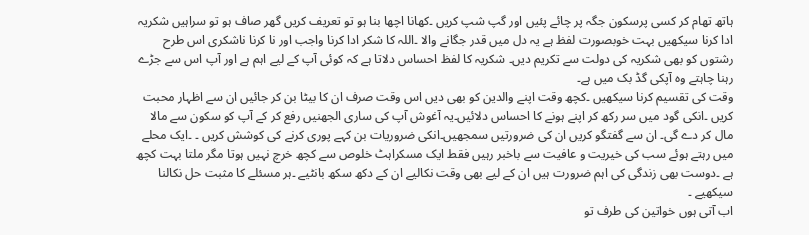ہاتھ تھام کر کسی پرسکون جگہ پر چائے پئیں اور گپ شپ کریں ۔کھانا اچھا بنا ہو تو تعریف کریں گھر صاف ہو تو سراہیں شکریہ ادا کرنا سیکھیں بہت خوبصورت لفظ ہے یہ دل میں قدر جگانے والا ۔اللہ کا شکر ادا کرنا واجب اور نا کرنا ناشکری اس طرح رشتوں کو بھی شکریہ کی دولت سے تکریم دیں۔ شکریہ کا لفظ احساس دلاتا ہے کہ کوئی آپ کے لیے اہم ہے اور آپ اس سے جڑے رہنا چاہتے وہ آپکی گڈ بک میں ہے۔
وقت کی تقسیم کرنا سیکھیں ۔کچھ وقت اپنے والدین کو بھی دیں اس وقت صرف ان کا بیٹا بن کر جائیں ان سے اظہار محبت کریں ۔انکی گود میں سر رکھ کر اپنے ہونے کا احساس دلائیں۔یہ آغوش آپ کی ساری الجھنیں رفع کر کے آپ کو سکون سے مالا مال کر دے گی۔ ان سے گفتگو کریں ان کی ضرورتیں سمجھیں۔انکی ضروریات بن کہے پوری کرنے کی کوشش کریں ۔ ۔ایک محلے میں رہتے ہوئے سب کی خیریت و عافیت سے باخبر رہیں فقط ایک مسکراہٹ خلوص سے کچھ خرچ نہیں ہوتا مگر ملتا بہت کچھ ہے ۔دوست بھی زندگی کی اہم ضرورت ہیں ان کے لیے بھی وقت نکالیے ان کے دکھ سکھ بانٹیے ۔ہر مسئلے کا مثبت حل نکالنا سیکھیے ۔
اب آتی ہوں خواتین کی طرف تو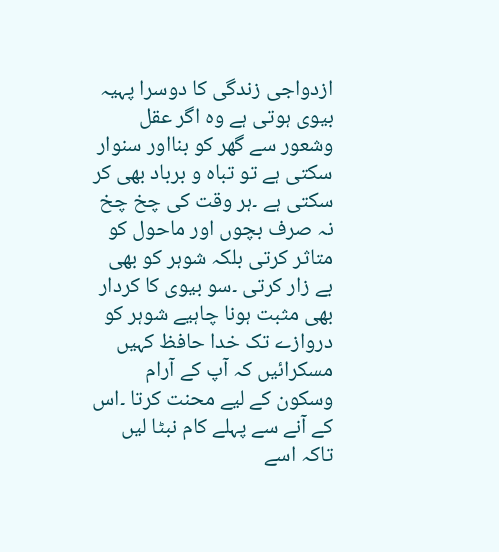ازدواجی زندگی کا دوسرا پہیہ بیوی ہوتی ہے وہ اگر عقل وشعور سے گھر کو بنااور سنوار سکتی ہے تو تباہ و برباد بھی کر سکتی ہے ۔ہر وقت کی چخ چخ نہ صرف بچوں اور ماحول کو متاثر کرتی بلکہ شوہر کو بھی بے زار کرتی ۔سو بیوی کا کردار بھی مثبت ہونا چاہیے شوہر کو دروازے تک خدا حافظ کہیں مسکرائیں کہ آپ کے آرام وسکون کے لیے محنت کرتا ۔اس کے آنے سے پہلے کام نبٹا لیں تاکہ اسے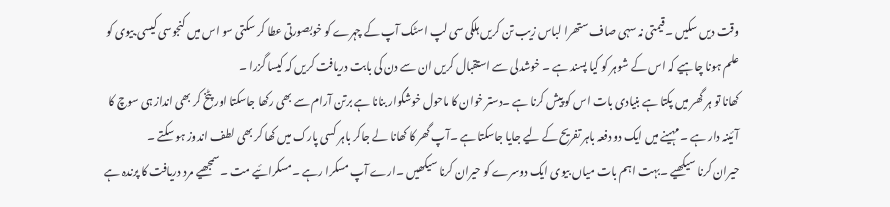وقت دیں سکیں ۔قیمتی نہ سہی صاف ستھرا لباس زیب تن کریں ہلکی سی لپ اسٹک آپ کے چہرے کو خوبصورتی عطا کر سکتی سو اس میں کنجوسی کیسی.بیوی کو علم ہونا چاہیے کہ اس کے شوہر کو کیا پسند ہے ۔ خوشدلی سے استقبال کریں ان سے دن کی بابت دریافت کریں کہ کیسا گزرا ۔
کھانا تو ہر گھر میں پکتا ہے بنیادی بات اس کو پیش کرنا ہے ۔دستر خوان کا ماحول خوشگوار بنانا ہے برتن آرام سے بھی رکھا جاسکتا اور پٹخ کر بھی انداز ہی سوچ کا آئینہ دار ہے ۔ مہینے میں ایک دو دفعہ باہر تفریح کے لیے جایا جاسکتا ہے ۔آپ گھر کا کھانا لے جاکر باہر کسی پارک میں کھا کر بھی لطف اندوز ہو سکتے ۔
حیران کرنا سیکھیے ۔بہت اہم بات میاں بیوی ایک دوسرے کو حیران کرنا سیکھیں ۔ارے آپ مسکرا رہے ۔مسکرائیے مت ۔سمجھیے مرد دریافت کا پرندہ ہے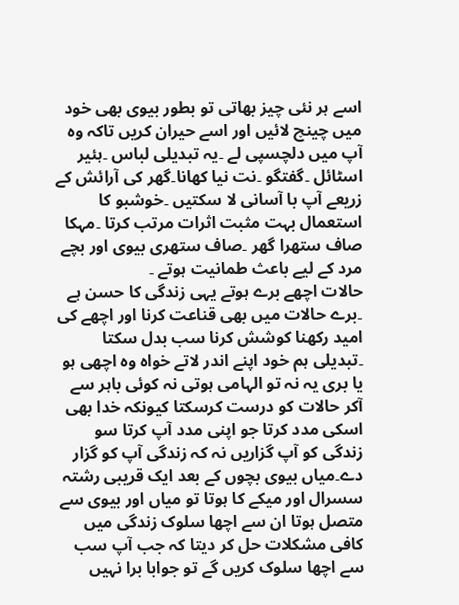اسے ہر نئی چیز بھاتی تو بطور بیوی بھی خود میں چینچ لائیں اور اسے حیران کریں تاکہ وہ آپ میں دلچسپی لے ۔یہ تبدیلی لباس ۔ہئیر اسٹائل ۔گفتگو ۔نت نیا کھانا۔گھر کی آرائش کے زریعے آپ با آسانی لا سکتیں ۔خوشبو کا استعمال بہت مثبت اثرات مرتب کرتا ۔مہکا صاف ستھرا گھر ۔صاف ستھری بیوی اور بچے مرد کے لیے باعث طمانیت ہوتے ۔
حالات اچھے برے ہوتے یہی زندگی کا حسن ہے ۔برے حالات میں بھی قناعت کرنا اور اچھے کی امید رکھنا کوشش کرنا سب بدل سکتا ۔تبدیلی ہم خود اپنے اندر لاتے خواہ وہ اچھی ہو یا بری یہ نہ تو الہامی ہوتی نہ کوئی باہر سے آکر حالات کو درست کرسکتا کیونکہ خدا بھی اسکی مدد کرتا جو اپنی مدد آپ کرتا سو زندگی کو آپ گزاریں نہ کہ زندگی آپ کو گزار دے۔میاں بیوی بچوں کے بعد ایک قریبی رشتہ سسرال اور میکے کا ہوتا تو میاں اور بیوی سے متصل ہوتا ان سے اچھا سلوک زندگی میں کافی مشکلات حل کر دیتا کہ جب آپ سب سے اچھا سلوک کریں گے تو جوابا برا نہیں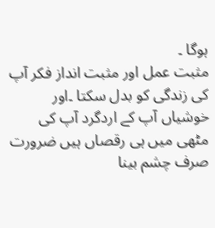ہوگا ۔
مثبت عمل اور مثبت انداز فکر آپ کی زندگی کو بدل سکتا ۔اور خوشیاں آپ کے اردگرد آپ کی مٹھی میں ہی رقصاں ہیں ضرورت صرف چشم بینا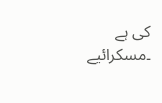کی ہے ۔مسکرائیے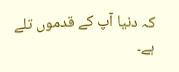کہ دنیا آپ کے قدموں تلے ہے۔